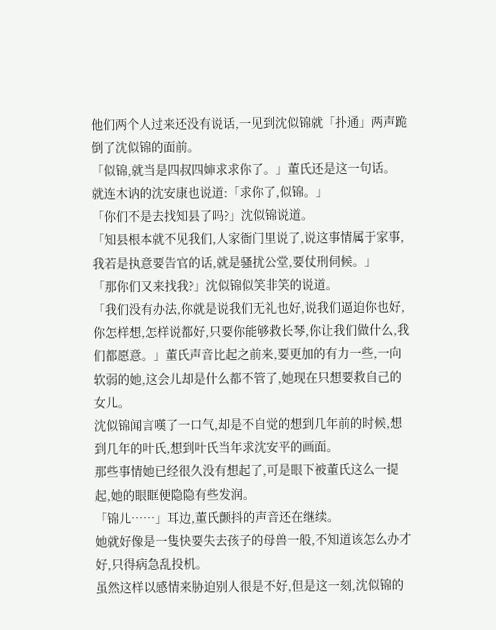他们两个人过来还没有说话,一见到沈似锦就「扑通」两声跪倒了沈似锦的面前。
「似锦,就当是四叔四婶求求你了。」董氏还是这一句话。
就连木讷的沈安康也说道:「求你了,似锦。」
「你们不是去找知县了吗?」沈似锦说道。
「知县根本就不见我们,人家衙门里说了,说这事情属于家事,我若是执意要告官的话,就是骚扰公堂,要仗刑伺候。」
「那你们又来找我?」沈似锦似笑非笑的说道。
「我们没有办法,你就是说我们无礼也好,说我们逼迫你也好,你怎样想,怎样说都好,只要你能够救长琴,你让我们做什么,我们都愿意。」董氏声音比起之前来,要更加的有力一些,一向软弱的她,这会儿却是什么都不管了,她现在只想要救自己的女儿。
沈似锦闻言嘆了一口气,却是不自觉的想到几年前的时候,想到几年的叶氏,想到叶氏当年求沈安平的画面。
那些事情她已经很久没有想起了,可是眼下被董氏这么一提起,她的眼眶便隐隐有些发润。
「锦儿……」耳边,董氏颤抖的声音还在继续。
她就好像是一隻快要失去孩子的母兽一般,不知道该怎么办才好,只得病急乱投机。
虽然这样以感情来胁迫别人很是不好,但是这一刻,沈似锦的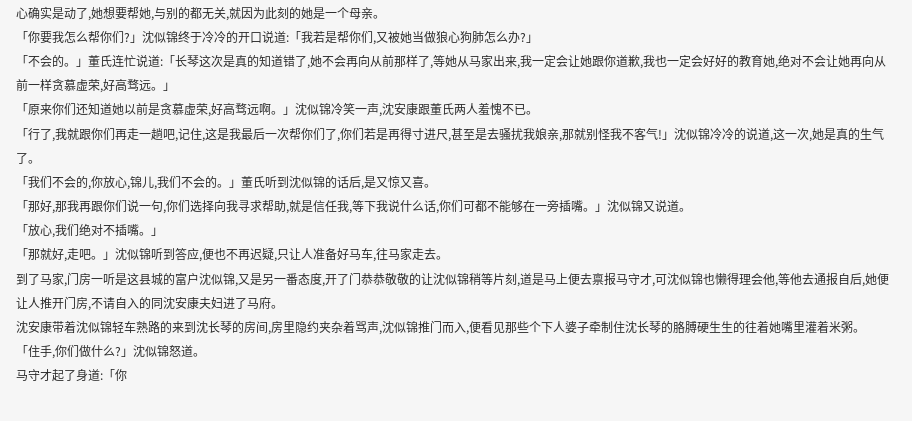心确实是动了,她想要帮她,与别的都无关,就因为此刻的她是一个母亲。
「你要我怎么帮你们?」沈似锦终于冷冷的开口说道:「我若是帮你们,又被她当做狼心狗肺怎么办?」
「不会的。」董氏连忙说道:「长琴这次是真的知道错了,她不会再向从前那样了,等她从马家出来,我一定会让她跟你道歉,我也一定会好好的教育她,绝对不会让她再向从前一样贪慕虚荣,好高骛远。」
「原来你们还知道她以前是贪慕虚荣,好高骛远啊。」沈似锦冷笑一声,沈安康跟董氏两人羞愧不已。
「行了,我就跟你们再走一趟吧,记住,这是我最后一次帮你们了,你们若是再得寸进尺,甚至是去骚扰我娘亲,那就别怪我不客气!」沈似锦冷冷的说道,这一次,她是真的生气了。
「我们不会的,你放心,锦儿,我们不会的。」董氏听到沈似锦的话后,是又惊又喜。
「那好,那我再跟你们说一句,你们选择向我寻求帮助,就是信任我,等下我说什么话,你们可都不能够在一旁插嘴。」沈似锦又说道。
「放心,我们绝对不插嘴。」
「那就好,走吧。」沈似锦听到答应,便也不再迟疑,只让人准备好马车,往马家走去。
到了马家,门房一听是这县城的富户沈似锦,又是另一番态度,开了门恭恭敬敬的让沈似锦稍等片刻,道是马上便去禀报马守才,可沈似锦也懒得理会他,等他去通报自后,她便让人推开门房,不请自入的同沈安康夫妇进了马府。
沈安康带着沈似锦轻车熟路的来到沈长琴的房间,房里隐约夹杂着骂声,沈似锦推门而入,便看见那些个下人婆子牵制住沈长琴的胳膊硬生生的往着她嘴里灌着米粥。
「住手,你们做什么?」沈似锦怒道。
马守才起了身道:「你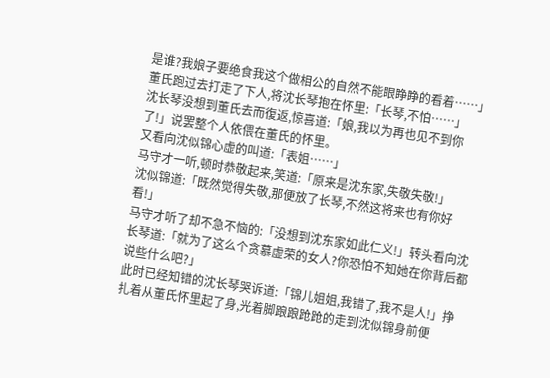是谁?我娘子要绝食我这个做相公的自然不能眼睁睁的看着……」
董氏跑过去打走了下人,将沈长琴抱在怀里:「长琴,不怕……」
沈长琴没想到董氏去而復返,惊喜道:「娘,我以为再也见不到你了!」说罢整个人依偎在董氏的怀里。
又看向沈似锦心虚的叫道:「表姐……」
马守才一听,顿时恭敬起来,笑道:「原来是沈东家,失敬失敬!」
沈似锦道:「既然觉得失敬,那便放了长琴,不然这将来也有你好看!」
马守才听了却不急不恼的:「没想到沈东家如此仁义!」转头看向沈长琴道:「就为了这么个贪慕虚荣的女人?你恐怕不知她在你背后都说些什么吧?」
此时已经知错的沈长琴哭诉道:「锦儿姐姐,我错了,我不是人!」挣扎着从董氏怀里起了身,光着脚踉踉跄跄的走到沈似锦身前便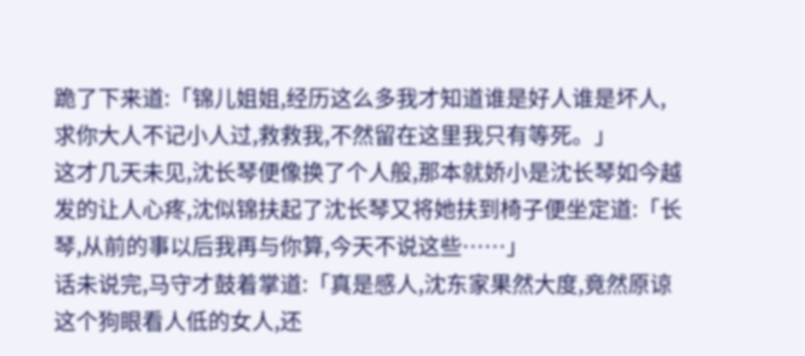跪了下来道:「锦儿姐姐,经历这么多我才知道谁是好人谁是坏人,求你大人不记小人过,救救我,不然留在这里我只有等死。」
这才几天未见,沈长琴便像换了个人般,那本就娇小是沈长琴如今越发的让人心疼,沈似锦扶起了沈长琴又将她扶到椅子便坐定道:「长琴,从前的事以后我再与你算,今天不说这些……」
话未说完,马守才鼓着掌道:「真是感人,沈东家果然大度,竟然原谅这个狗眼看人低的女人,还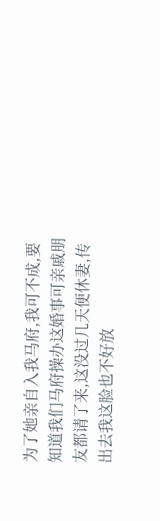为了她亲自入我马府,我可不成,要知道我们马府操办这婚事可亲戚朋友都请了来,这没过几天便休妻,传出去我这脸也不好放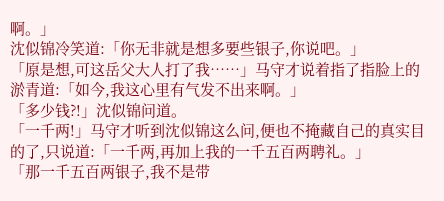啊。」
沈似锦冷笑道:「你无非就是想多要些银子,你说吧。」
「原是想,可这岳父大人打了我……」马守才说着指了指脸上的淤青道:「如今,我这心里有气发不出来啊。」
「多少钱?!」沈似锦问道。
「一千两!」马守才听到沈似锦这么问,便也不掩藏自己的真实目的了,只说道:「一千两,再加上我的一千五百两聘礼。」
「那一千五百两银子,我不是带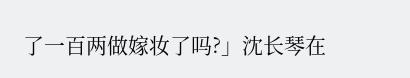了一百两做嫁妆了吗?」沈长琴在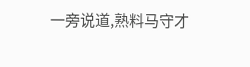一旁说道,熟料马守才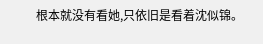根本就没有看她,只依旧是看着沈似锦。